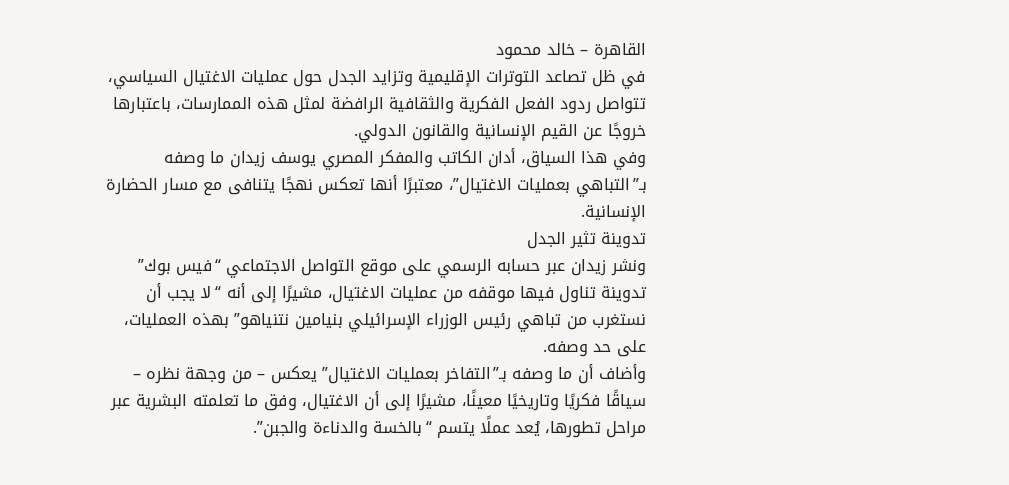القاهرة – خالد محمود
في ظل تصاعد التوترات الإقليمية وتزايد الجدل حول عمليات الاغتيال السياسي، تتواصل ردود الفعل الفكرية والثقافية الرافضة لمثل هذه الممارسات، باعتبارها خروجًا عن القيم الإنسانية والقانون الدولي.
وفي هذا السياق، أدان الكاتب والمفكر المصري يوسف زيدان ما وصفه بـ”التباهي بعمليات الاغتيال”، معتبرًا أنها تعكس نهجًا يتنافى مع مسار الحضارة الإنسانية.
تدوينة تثير الجدل
ونشر زيدان عبر حسابه الرسمي على موقع التواصل الاجتماعي “فيس بوك” تدوينة تناول فيها موقفه من عمليات الاغتيال، مشيرًا إلى أنه “لا يجب أن نستغرب من تباهي رئيس الوزراء الإسرائيلي بنيامين نتنياهو” بهذه العمليات، على حد وصفه.
وأضاف أن ما وصفه بـ”التفاخر بعمليات الاغتيال” يعكس – من وجهة نظره – سياقًا فكريًا وتاريخيًا معينًا، مشيرًا إلى أن الاغتيال، وفق ما تعلمته البشرية عبر مراحل تطورها، يُعد عملًا يتسم “بالخسة والدناءة والجبن”.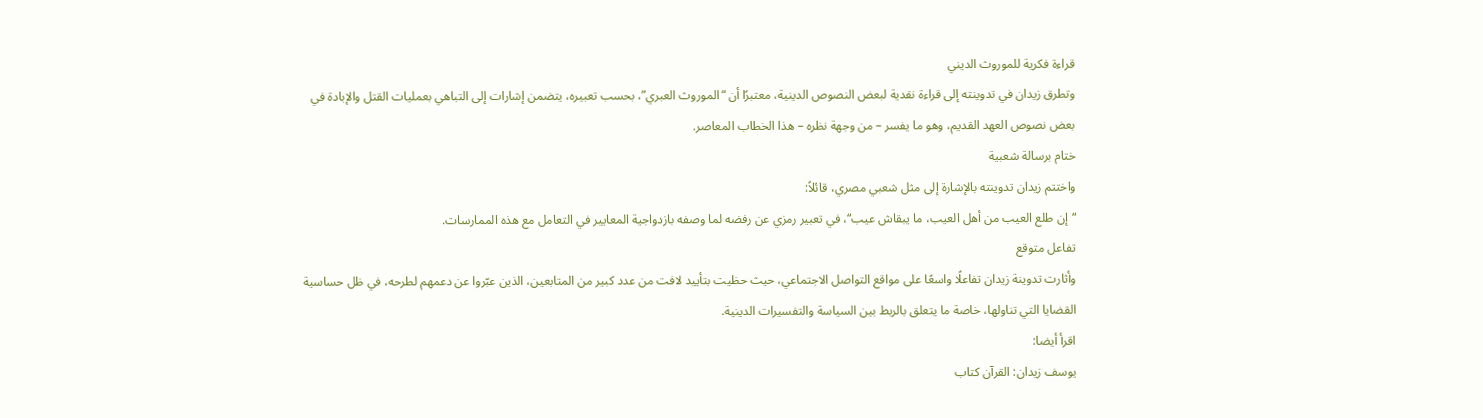قراءة فكرية للموروث الديني
وتطرق زيدان في تدوينته إلى قراءة نقدية لبعض النصوص الدينية، معتبرًا أن “الموروث العبري”، بحسب تعبيره، يتضمن إشارات إلى التباهي بعمليات القتل والإبادة في بعض نصوص العهد القديم، وهو ما يفسر – من وجهة نظره – هذا الخطاب المعاصر.
ختام برسالة شعبية
واختتم زيدان تدوينته بالإشارة إلى مثل شعبي مصري، قائلاً:
“إن طلع العيب من أهل العيب، ما يبقاش عيب“، في تعبير رمزي عن رفضه لما وصفه بازدواجية المعايير في التعامل مع هذه الممارسات.
تفاعل متوقع
وأثارت تدوينة زيدان تفاعلًا واسعًا على مواقع التواصل الاجتماعي، حيث حظيت بتأييد لافت من عدد كبير من المتابعين، الذين عبّروا عن دعمهم لطرحه، في ظل حساسية القضايا التي تناولها، خاصة ما يتعلق بالربط بين السياسة والتفسيرات الدينية.
اقرأ أيضا:
يوسف زيدان: القرآن كتاب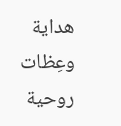هداية وعِظات روحية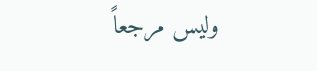وليس مرجعاً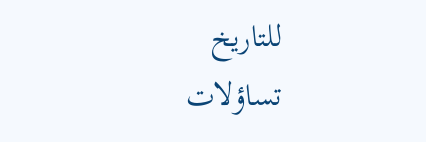للتاريخ
تساؤلات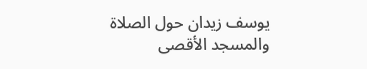يوسف زيدان حول الصلاة والمسجد الأقصى